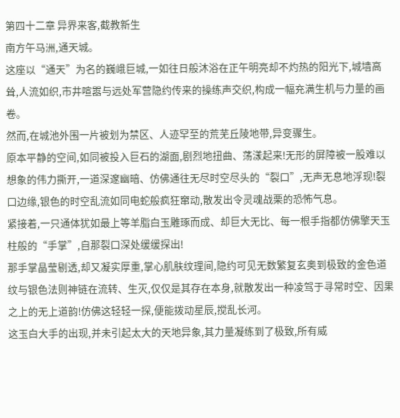第四十二章 异界来客,截教新生
南方午马洲,通天城。
这座以“通天”为名的巍峨巨城,一如往日般沐浴在正午明亮却不灼热的阳光下,城墙高耸,人流如织,市井喧嚣与远处军营隐约传来的操练声交织,构成一幅充满生机与力量的画卷。
然而,在城池外围一片被划为禁区、人迹罕至的荒芜丘陵地带,异变骤生。
原本平静的空间,如同被投入巨石的湖面,剧烈地扭曲、荡漾起来!无形的屏障被一股难以想象的伟力撕开,一道深邃幽暗、仿佛通往无尽时空尽头的“裂口”,无声无息地浮现!裂口边缘,银色的时空乱流如同电蛇般疯狂窜动,散发出令灵魂战栗的恐怖气息。
紧接着,一只通体犹如最上等羊脂白玉雕琢而成、却巨大无比、每一根手指都仿佛擎天玉柱般的“手掌”,自那裂口深处缓缓探出!
那手掌晶莹剔透,却又凝实厚重,掌心肌肤纹理间,隐约可见无数繁复玄奥到极致的金色道纹与银色法则神链在流转、生灭,仅仅是其存在本身,就散发出一种凌驾于寻常时空、因果之上的无上道韵!仿佛这轻轻一探,便能拨动星辰,搅乱长河。
这玉白大手的出现,并未引起太大的天地异象,其力量凝练到了极致,所有威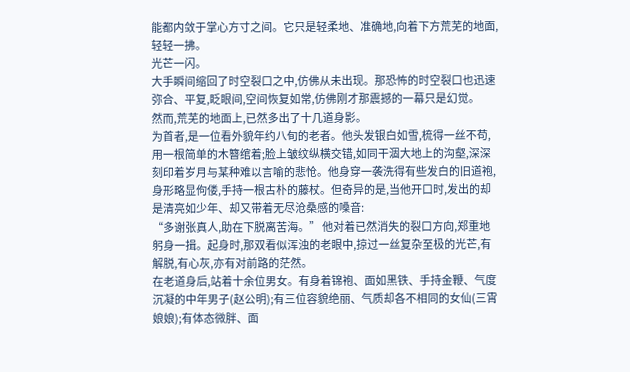能都内敛于掌心方寸之间。它只是轻柔地、准确地,向着下方荒芜的地面,轻轻一拂。
光芒一闪。
大手瞬间缩回了时空裂口之中,仿佛从未出现。那恐怖的时空裂口也迅速弥合、平复,眨眼间,空间恢复如常,仿佛刚才那震撼的一幕只是幻觉。
然而,荒芜的地面上,已然多出了十几道身影。
为首者,是一位看外貌年约八旬的老者。他头发银白如雪,梳得一丝不苟,用一根简单的木簪绾着;脸上皱纹纵横交错,如同干涸大地上的沟壑,深深刻印着岁月与某种难以言喻的悲怆。他身穿一袭洗得有些发白的旧道袍,身形略显佝偻,手持一根古朴的藤杖。但奇异的是,当他开口时,发出的却是清亮如少年、却又带着无尽沧桑感的嗓音:
“多谢张真人,助在下脱离苦海。” 他对着已然消失的裂口方向,郑重地躬身一揖。起身时,那双看似浑浊的老眼中,掠过一丝复杂至极的光芒,有解脱,有心灰,亦有对前路的茫然。
在老道身后,站着十余位男女。有身着锦袍、面如黑铁、手持金鞭、气度沉凝的中年男子(赵公明);有三位容貌绝丽、气质却各不相同的女仙(三霄娘娘);有体态微胖、面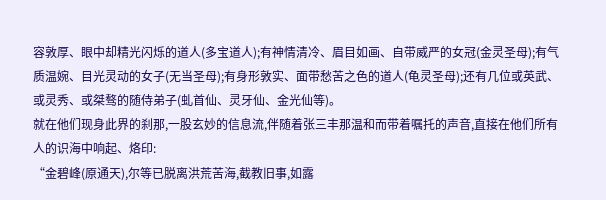容敦厚、眼中却精光闪烁的道人(多宝道人);有神情清冷、眉目如画、自带威严的女冠(金灵圣母);有气质温婉、目光灵动的女子(无当圣母);有身形敦实、面带愁苦之色的道人(龟灵圣母);还有几位或英武、或灵秀、或桀骜的随侍弟子(虬首仙、灵牙仙、金光仙等)。
就在他们现身此界的刹那,一股玄妙的信息流,伴随着张三丰那温和而带着嘱托的声音,直接在他们所有人的识海中响起、烙印:
“金碧峰(原通天),尔等已脱离洪荒苦海,截教旧事,如露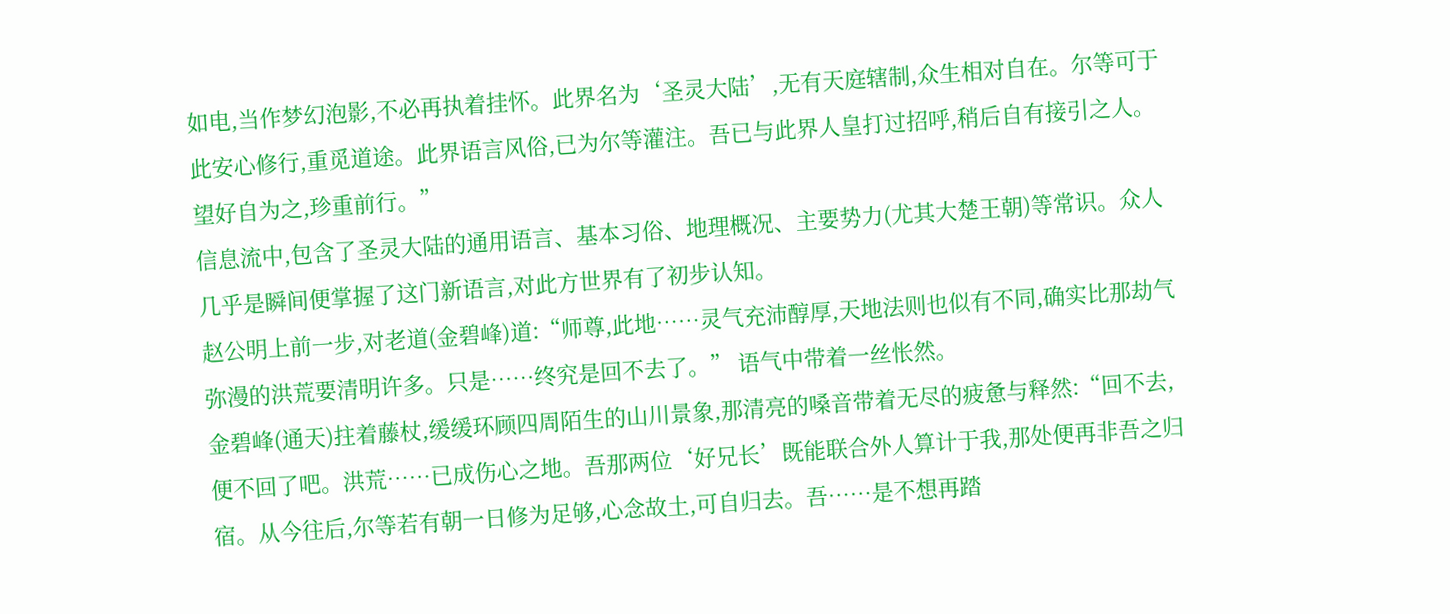如电,当作梦幻泡影,不必再执着挂怀。此界名为‘圣灵大陆’,无有天庭辖制,众生相对自在。尔等可于此安心修行,重觅道途。此界语言风俗,已为尔等灌注。吾已与此界人皇打过招呼,稍后自有接引之人。望好自为之,珍重前行。”
信息流中,包含了圣灵大陆的通用语言、基本习俗、地理概况、主要势力(尤其大楚王朝)等常识。众人几乎是瞬间便掌握了这门新语言,对此方世界有了初步认知。
赵公明上前一步,对老道(金碧峰)道:“师尊,此地……灵气充沛醇厚,天地法则也似有不同,确实比那劫气弥漫的洪荒要清明许多。只是……终究是回不去了。” 语气中带着一丝怅然。
金碧峰(通天)拄着藤杖,缓缓环顾四周陌生的山川景象,那清亮的嗓音带着无尽的疲惫与释然:“回不去,便不回了吧。洪荒……已成伤心之地。吾那两位‘好兄长’既能联合外人算计于我,那处便再非吾之归宿。从今往后,尔等若有朝一日修为足够,心念故土,可自归去。吾……是不想再踏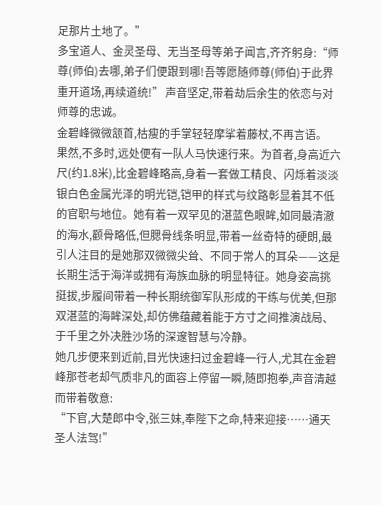足那片土地了。”
多宝道人、金灵圣母、无当圣母等弟子闻言,齐齐躬身:“师尊(师伯)去哪,弟子们便跟到哪!吾等愿随师尊(师伯)于此界重开道场,再续道统!” 声音坚定,带着劫后余生的依恋与对师尊的忠诚。
金碧峰微微颔首,枯瘦的手掌轻轻摩挲着藤杖,不再言语。
果然,不多时,远处便有一队人马快速行来。为首者,身高近六尺(约1.8米),比金碧峰略高,身着一套做工精良、闪烁着淡淡银白色金属光泽的明光铠,铠甲的样式与纹路彰显着其不低的官职与地位。她有着一双罕见的湛蓝色眼眸,如同最清澈的海水,颧骨略低,但腮骨线条明显,带着一丝奇特的硬朗,最引人注目的是她那双微微尖耸、不同于常人的耳朵——这是长期生活于海洋或拥有海族血脉的明显特征。她身姿高挑挺拔,步履间带着一种长期统御军队形成的干练与优美,但那双湛蓝的海眸深处,却仿佛蕴藏着能于方寸之间推演战局、于千里之外决胜沙场的深邃智慧与冷静。
她几步便来到近前,目光快速扫过金碧峰一行人,尤其在金碧峰那苍老却气质非凡的面容上停留一瞬,随即抱拳,声音清越而带着敬意:
“下官,大楚郎中令,张三妹,奉陛下之命,特来迎接……通天圣人法驾!”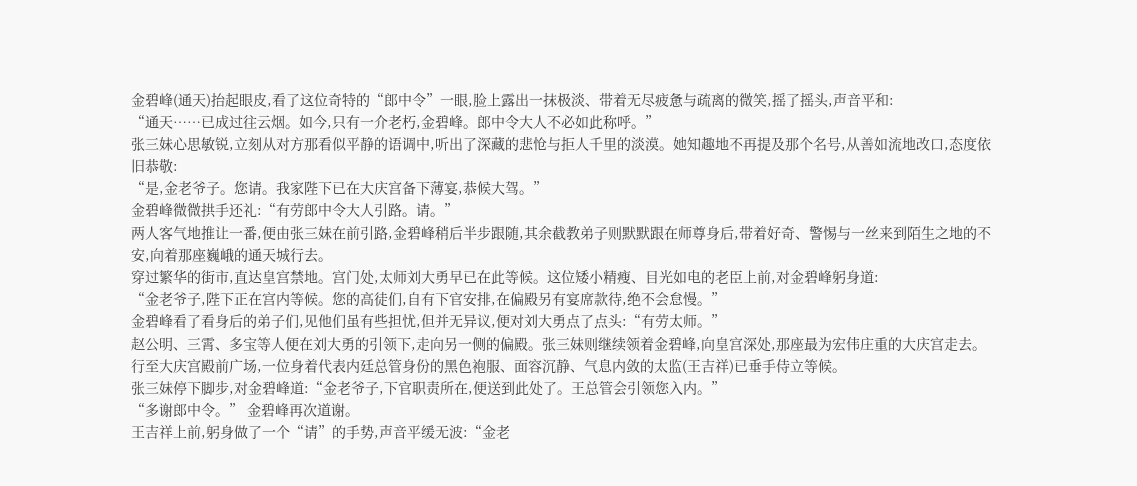金碧峰(通天)抬起眼皮,看了这位奇特的“郎中令”一眼,脸上露出一抹极淡、带着无尽疲惫与疏离的微笑,摇了摇头,声音平和:
“通天……已成过往云烟。如今,只有一介老朽,金碧峰。郎中令大人不必如此称呼。”
张三妹心思敏锐,立刻从对方那看似平静的语调中,听出了深藏的悲怆与拒人千里的淡漠。她知趣地不再提及那个名号,从善如流地改口,态度依旧恭敬:
“是,金老爷子。您请。我家陛下已在大庆宫备下薄宴,恭候大驾。”
金碧峰微微拱手还礼:“有劳郎中令大人引路。请。”
两人客气地推让一番,便由张三妹在前引路,金碧峰稍后半步跟随,其余截教弟子则默默跟在师尊身后,带着好奇、警惕与一丝来到陌生之地的不安,向着那座巍峨的通天城行去。
穿过繁华的街市,直达皇宫禁地。宫门处,太师刘大勇早已在此等候。这位矮小精瘦、目光如电的老臣上前,对金碧峰躬身道:
“金老爷子,陛下正在宫内等候。您的高徒们,自有下官安排,在偏殿另有宴席款待,绝不会怠慢。”
金碧峰看了看身后的弟子们,见他们虽有些担忧,但并无异议,便对刘大勇点了点头:“有劳太师。”
赵公明、三霄、多宝等人便在刘大勇的引领下,走向另一侧的偏殿。张三妹则继续领着金碧峰,向皇宫深处,那座最为宏伟庄重的大庆宫走去。
行至大庆宫殿前广场,一位身着代表内廷总管身份的黑色袍服、面容沉静、气息内敛的太监(王吉祥)已垂手侍立等候。
张三妹停下脚步,对金碧峰道:“金老爷子,下官职责所在,便送到此处了。王总管会引领您入内。”
“多谢郎中令。” 金碧峰再次道谢。
王吉祥上前,躬身做了一个“请”的手势,声音平缓无波:“金老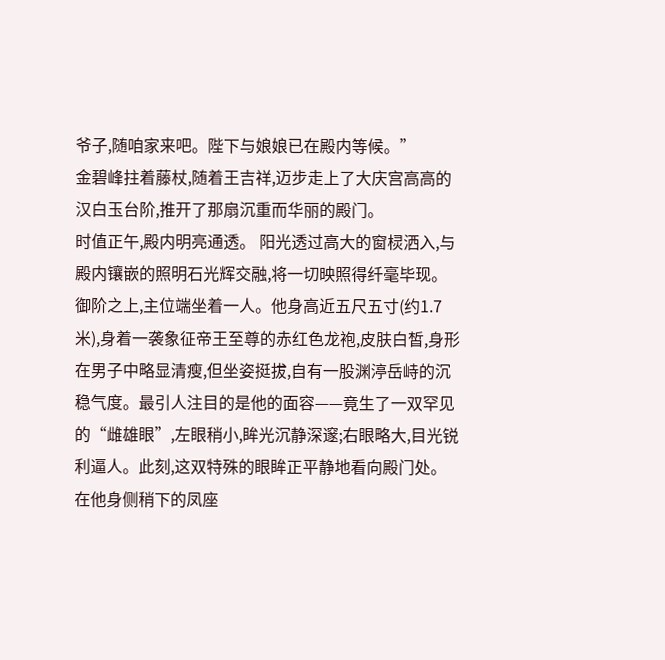爷子,随咱家来吧。陛下与娘娘已在殿内等候。”
金碧峰拄着藤杖,随着王吉祥,迈步走上了大庆宫高高的汉白玉台阶,推开了那扇沉重而华丽的殿门。
时值正午,殿内明亮通透。 阳光透过高大的窗棂洒入,与殿内镶嵌的照明石光辉交融,将一切映照得纤毫毕现。
御阶之上,主位端坐着一人。他身高近五尺五寸(约1.7米),身着一袭象征帝王至尊的赤红色龙袍,皮肤白皙,身形在男子中略显清瘦,但坐姿挺拔,自有一股渊渟岳峙的沉稳气度。最引人注目的是他的面容——竟生了一双罕见的“雌雄眼”,左眼稍小,眸光沉静深邃;右眼略大,目光锐利逼人。此刻,这双特殊的眼眸正平静地看向殿门处。
在他身侧稍下的凤座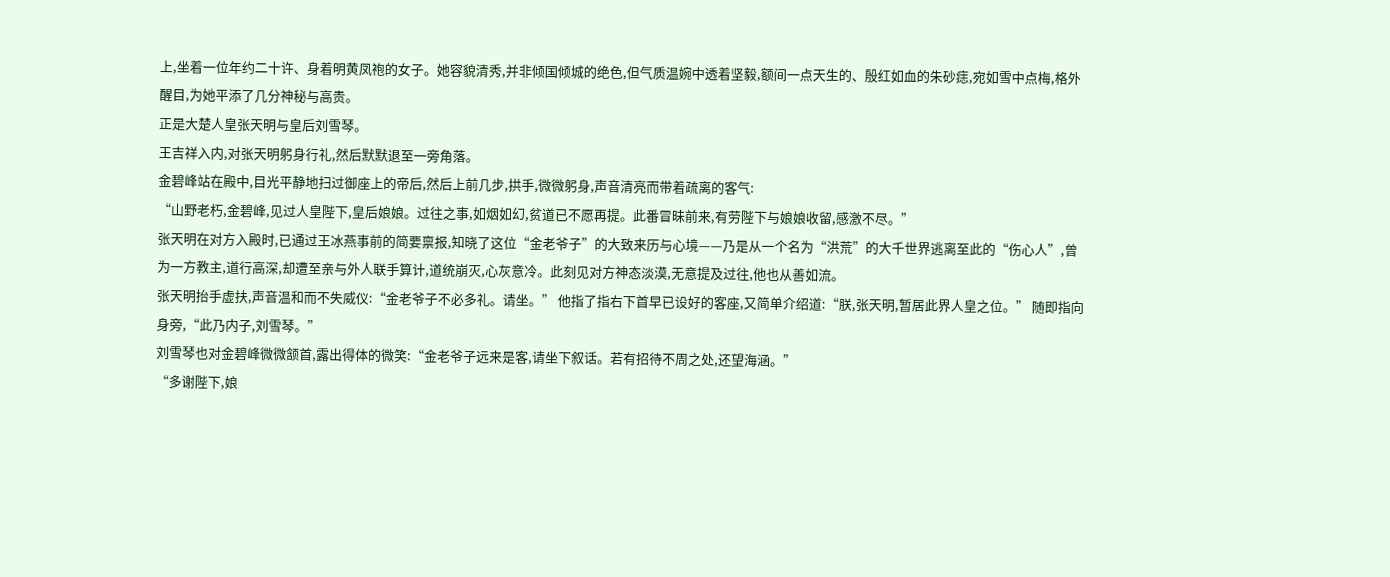上,坐着一位年约二十许、身着明黄凤袍的女子。她容貌清秀,并非倾国倾城的绝色,但气质温婉中透着坚毅,额间一点天生的、殷红如血的朱砂痣,宛如雪中点梅,格外醒目,为她平添了几分神秘与高贵。
正是大楚人皇张天明与皇后刘雪琴。
王吉祥入内,对张天明躬身行礼,然后默默退至一旁角落。
金碧峰站在殿中,目光平静地扫过御座上的帝后,然后上前几步,拱手,微微躬身,声音清亮而带着疏离的客气:
“山野老朽,金碧峰,见过人皇陛下,皇后娘娘。过往之事,如烟如幻,贫道已不愿再提。此番冒昧前来,有劳陛下与娘娘收留,感激不尽。”
张天明在对方入殿时,已通过王冰燕事前的简要禀报,知晓了这位“金老爷子”的大致来历与心境——乃是从一个名为“洪荒”的大千世界逃离至此的“伤心人”,曾为一方教主,道行高深,却遭至亲与外人联手算计,道统崩灭,心灰意冷。此刻见对方神态淡漠,无意提及过往,他也从善如流。
张天明抬手虚扶,声音温和而不失威仪:“金老爷子不必多礼。请坐。” 他指了指右下首早已设好的客座,又简单介绍道:“朕,张天明,暂居此界人皇之位。” 随即指向身旁,“此乃内子,刘雪琴。”
刘雪琴也对金碧峰微微颔首,露出得体的微笑:“金老爷子远来是客,请坐下叙话。若有招待不周之处,还望海涵。”
“多谢陛下,娘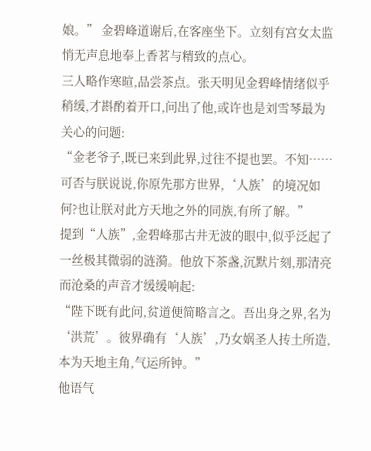娘。” 金碧峰道谢后,在客座坐下。立刻有宫女太监悄无声息地奉上香茗与精致的点心。
三人略作寒暄,品尝茶点。张天明见金碧峰情绪似乎稍缓,才斟酌着开口,问出了他,或许也是刘雪琴最为关心的问题:
“金老爷子,既已来到此界,过往不提也罢。不知……可否与朕说说,你原先那方世界,‘人族’的境况如何?也让朕对此方天地之外的同族,有所了解。”
提到“人族”,金碧峰那古井无波的眼中,似乎泛起了一丝极其微弱的涟漪。他放下茶盏,沉默片刻,那清亮而沧桑的声音才缓缓响起:
“陛下既有此问,贫道便简略言之。吾出身之界,名为‘洪荒’。彼界确有‘人族’,乃女娲圣人抟土所造,本为天地主角,气运所钟。”
他语气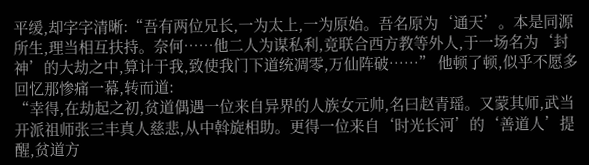平缓,却字字清晰:“吾有两位兄长,一为太上,一为原始。吾名原为‘通天’。本是同源所生,理当相互扶持。奈何……他二人为谋私利,竟联合西方教等外人,于一场名为‘封神’的大劫之中,算计于我,致使我门下道统凋零,万仙阵破……” 他顿了顿,似乎不愿多回忆那惨痛一幕,转而道:
“幸得,在劫起之初,贫道偶遇一位来自异界的人族女元帅,名曰赵青瑶。又蒙其师,武当开派祖师张三丰真人慈悲,从中斡旋相助。更得一位来自‘时光长河’的‘善道人’提醒,贫道方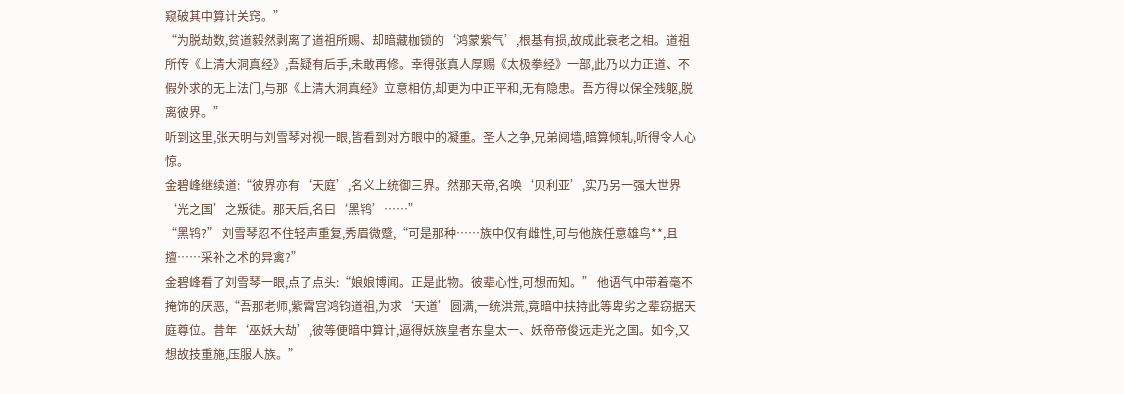窥破其中算计关窍。”
“为脱劫数,贫道毅然剥离了道祖所赐、却暗藏枷锁的‘鸿蒙紫气’,根基有损,故成此衰老之相。道祖所传《上清大洞真经》,吾疑有后手,未敢再修。幸得张真人厚赐《太极拳经》一部,此乃以力正道、不假外求的无上法门,与那《上清大洞真经》立意相仿,却更为中正平和,无有隐患。吾方得以保全残躯,脱离彼界。”
听到这里,张天明与刘雪琴对视一眼,皆看到对方眼中的凝重。圣人之争,兄弟阋墙,暗算倾轧,听得令人心惊。
金碧峰继续道:“彼界亦有‘天庭’,名义上统御三界。然那天帝,名唤‘贝利亚’,实乃另一强大世界‘光之国’之叛徒。那天后,名曰‘黑鸨’……”
“黑鸨?” 刘雪琴忍不住轻声重复,秀眉微蹙,“可是那种……族中仅有雌性,可与他族任意雄鸟**,且擅……采补之术的异禽?”
金碧峰看了刘雪琴一眼,点了点头:“娘娘博闻。正是此物。彼辈心性,可想而知。” 他语气中带着毫不掩饰的厌恶,“吾那老师,紫霄宫鸿钧道祖,为求‘天道’圆满,一统洪荒,竟暗中扶持此等卑劣之辈窃据天庭尊位。昔年‘巫妖大劫’,彼等便暗中算计,逼得妖族皇者东皇太一、妖帝帝俊远走光之国。如今,又想故技重施,压服人族。”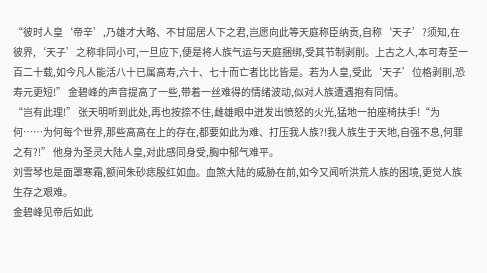“彼时人皇‘帝辛’,乃雄才大略、不甘屈居人下之君,岂愿向此等天庭称臣纳贡,自称‘天子’?须知,在彼界,‘天子’之称非同小可,一旦应下,便是将人族气运与天庭捆绑,受其节制剥削。上古之人,本可寿至一百二十载,如今凡人能活八十已属高寿,六十、七十而亡者比比皆是。若为人皇,受此‘天子’位格剥削,恐寿元更短!” 金碧峰的声音提高了一些,带着一丝难得的情绪波动,似对人族遭遇抱有同情。
“岂有此理!” 张天明听到此处,再也按捺不住,雌雄眼中迸发出愤怒的火光,猛地一拍座椅扶手!“为何……为何每个世界,那些高高在上的存在,都要如此为难、打压我人族?!我人族生于天地,自强不息,何罪之有?!” 他身为圣灵大陆人皇,对此感同身受,胸中郁气难平。
刘雪琴也是面罩寒霜,额间朱砂痣殷红如血。血煞大陆的威胁在前,如今又闻听洪荒人族的困境,更觉人族生存之艰难。
金碧峰见帝后如此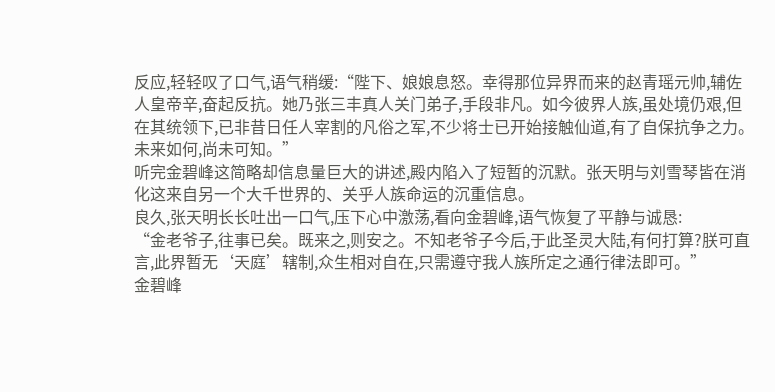反应,轻轻叹了口气,语气稍缓:“陛下、娘娘息怒。幸得那位异界而来的赵青瑶元帅,辅佐人皇帝辛,奋起反抗。她乃张三丰真人关门弟子,手段非凡。如今彼界人族,虽处境仍艰,但在其统领下,已非昔日任人宰割的凡俗之军,不少将士已开始接触仙道,有了自保抗争之力。未来如何,尚未可知。”
听完金碧峰这简略却信息量巨大的讲述,殿内陷入了短暂的沉默。张天明与刘雪琴皆在消化这来自另一个大千世界的、关乎人族命运的沉重信息。
良久,张天明长长吐出一口气,压下心中激荡,看向金碧峰,语气恢复了平静与诚恳:
“金老爷子,往事已矣。既来之,则安之。不知老爷子今后,于此圣灵大陆,有何打算?朕可直言,此界暂无‘天庭’辖制,众生相对自在,只需遵守我人族所定之通行律法即可。”
金碧峰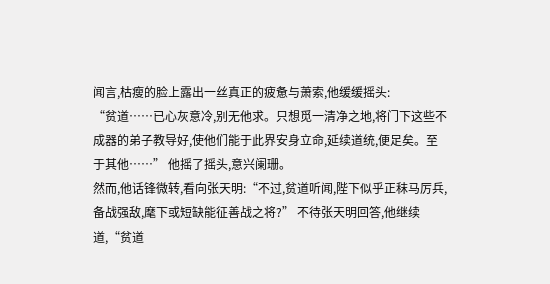闻言,枯瘦的脸上露出一丝真正的疲惫与萧索,他缓缓摇头:
“贫道……已心灰意冷,别无他求。只想觅一清净之地,将门下这些不成器的弟子教导好,使他们能于此界安身立命,延续道统,便足矣。至于其他……” 他摇了摇头,意兴阑珊。
然而,他话锋微转,看向张天明:“不过,贫道听闻,陛下似乎正秣马厉兵,备战强敌,麾下或短缺能征善战之将?” 不待张天明回答,他继续道,“贫道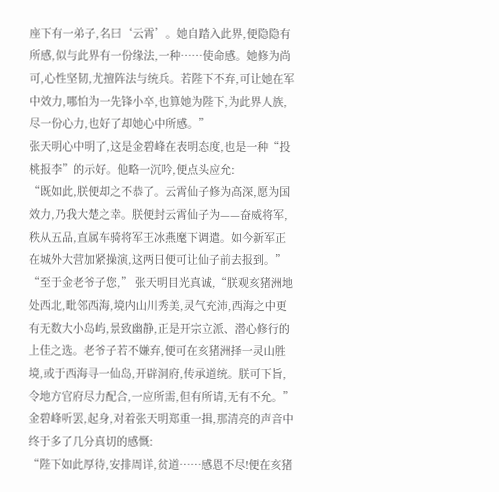座下有一弟子,名曰‘云霄’。她自踏入此界,便隐隐有所感,似与此界有一份缘法,一种……使命感。她修为尚可,心性坚韧,尤擅阵法与统兵。若陛下不弃,可让她在军中效力,哪怕为一先锋小卒,也算她为陛下,为此界人族,尽一份心力,也好了却她心中所感。”
张天明心中明了,这是金碧峰在表明态度,也是一种“投桃报李”的示好。他略一沉吟,便点头应允:
“既如此,朕便却之不恭了。云霄仙子修为高深,愿为国效力,乃我大楚之幸。朕便封云霄仙子为——奋威将军,秩从五品,直属车骑将军王冰燕麾下调遣。如今新军正在城外大营加紧操演,这两日便可让仙子前去报到。”
“至于金老爷子您,” 张天明目光真诚,“朕观亥猪洲地处西北,毗邻西海,境内山川秀美,灵气充沛,西海之中更有无数大小岛屿,景致幽静,正是开宗立派、潜心修行的上佳之选。老爷子若不嫌弃,便可在亥猪洲择一灵山胜境,或于西海寻一仙岛,开辟洞府,传承道统。朕可下旨,令地方官府尽力配合,一应所需,但有所请,无有不允。”
金碧峰听罢,起身,对着张天明郑重一揖,那清亮的声音中终于多了几分真切的感慨:
“陛下如此厚待,安排周详,贫道……感恩不尽!便在亥猪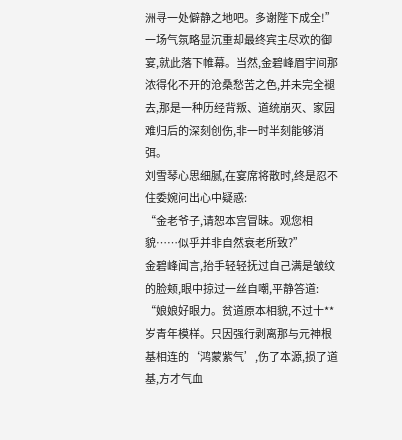洲寻一处僻静之地吧。多谢陛下成全!”
一场气氛略显沉重却最终宾主尽欢的御宴,就此落下帷幕。当然,金碧峰眉宇间那浓得化不开的沧桑愁苦之色,并未完全褪去,那是一种历经背叛、道统崩灭、家园难归后的深刻创伤,非一时半刻能够消弭。
刘雪琴心思细腻,在宴席将散时,终是忍不住委婉问出心中疑惑:
“金老爷子,请恕本宫冒昧。观您相貌……似乎并非自然衰老所致?”
金碧峰闻言,抬手轻轻抚过自己满是皱纹的脸颊,眼中掠过一丝自嘲,平静答道:
“娘娘好眼力。贫道原本相貌,不过十**岁青年模样。只因强行剥离那与元神根基相连的‘鸿蒙紫气’,伤了本源,损了道基,方才气血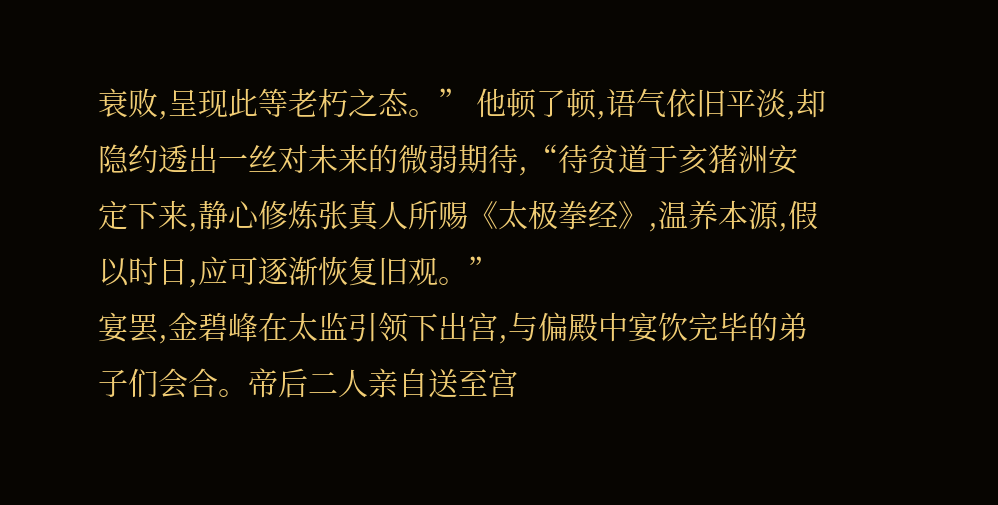衰败,呈现此等老朽之态。” 他顿了顿,语气依旧平淡,却隐约透出一丝对未来的微弱期待,“待贫道于亥猪洲安定下来,静心修炼张真人所赐《太极拳经》,温养本源,假以时日,应可逐渐恢复旧观。”
宴罢,金碧峰在太监引领下出宫,与偏殿中宴饮完毕的弟子们会合。帝后二人亲自送至宫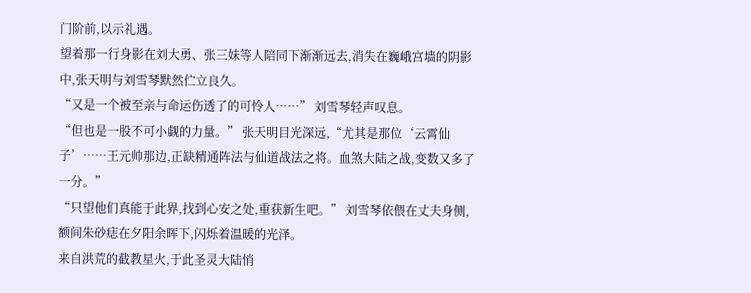门阶前,以示礼遇。
望着那一行身影在刘大勇、张三妹等人陪同下渐渐远去,消失在巍峨宫墙的阴影中,张天明与刘雪琴默然伫立良久。
“又是一个被至亲与命运伤透了的可怜人……” 刘雪琴轻声叹息。
“但也是一股不可小觑的力量。” 张天明目光深远,“尤其是那位‘云霄仙子’……王元帅那边,正缺精通阵法与仙道战法之将。血煞大陆之战,变数又多了一分。”
“只望他们真能于此界,找到心安之处,重获新生吧。” 刘雪琴依偎在丈夫身侧,额间朱砂痣在夕阳余晖下,闪烁着温暖的光泽。
来自洪荒的截教星火,于此圣灵大陆悄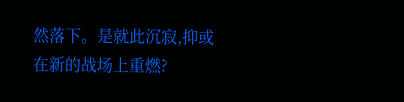然落下。是就此沉寂,抑或在新的战场上重燃?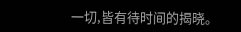一切,皆有待时间的揭晓。